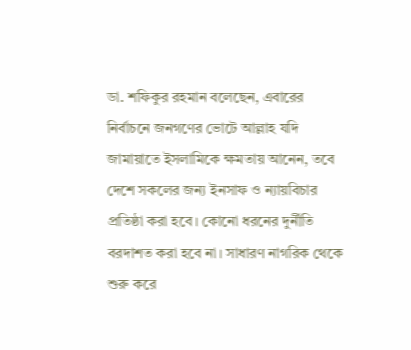ডা. শফিকুর রহমান বলেছেন, এবারের নির্বাচনে জনগণের ভোটে আল্লাহ যদি জামায়াতে ইসলামিকে ক্ষমতায় আনেন, তবে দেশে সকলের জন্য ইনসাফ ও ন্যায়বিচার প্রতিষ্ঠা করা হবে। কোনো ধরনের দুর্নীতি বরদাশত করা হবে না। সাধারণ নাগরিক থেকে শুরু করে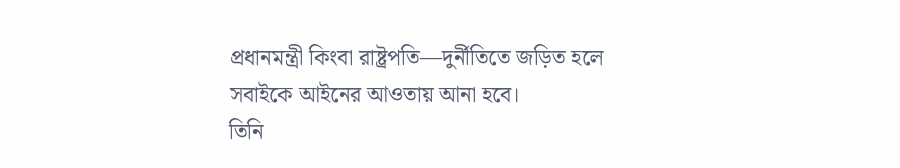প্রধানমন্ত্রী কিংবা রাষ্ট্রপতি—দুর্নীতিতে জড়িত হলে সবাইকে আইনের আওতায় আনা হবে।
তিনি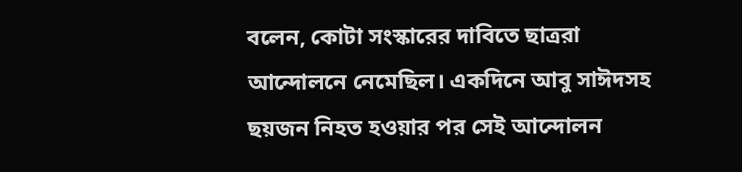বলেন, কোটা সংস্কারের দাবিতে ছাত্ররা আন্দোলনে নেমেছিল। একদিনে আবু সাঈদসহ ছয়জন নিহত হওয়ার পর সেই আন্দোলন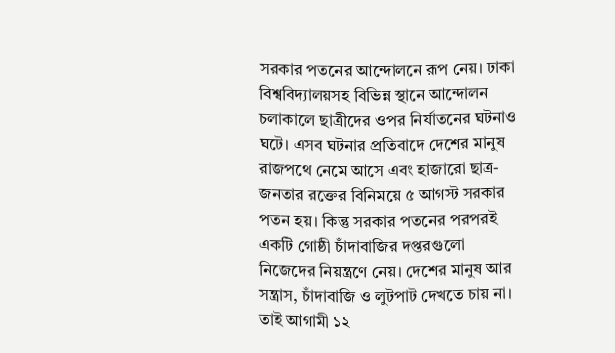সরকার পতনের আন্দোলনে রূপ নেয়। ঢাকা বিশ্ববিদ্যালয়সহ বিভিন্ন স্থানে আন্দোলন চলাকালে ছাত্রীদের ওপর নির্যাতনের ঘটনাও ঘটে। এসব ঘটনার প্রতিবাদে দেশের মানুষ রাজপথে নেমে আসে এবং হাজারো ছাত্র-জনতার রক্তের বিনিময়ে ৫ আগস্ট সরকার পতন হয়। কিন্তু সরকার পতনের পরপরই একটি গোষ্ঠী চাঁদাবাজির দপ্তরগুলো নিজেদের নিয়ন্ত্রণে নেয়। দেশের মানুষ আর সন্ত্রাস, চাঁদাবাজি ও লুটপাট দেখতে চায় না। তাই আগামী ১২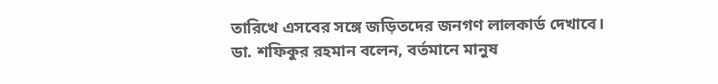তারিখে এসবের সঙ্গে জড়িতদের জনগণ লালকার্ড দেখাবে।
ডা. শফিকুর রহমান বলেন, বর্তমানে মানুষ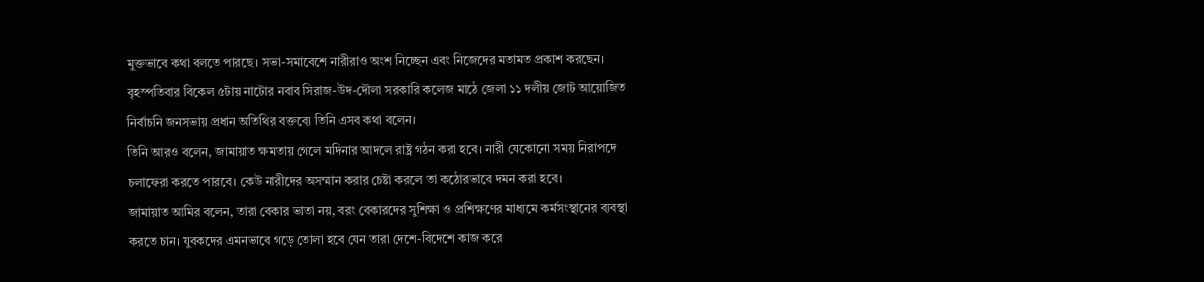মুক্তভাবে কথা বলতে পারছে। সভা-সমাবেশে নারীরাও অংশ নিচ্ছেন এবং নিজেদের মতামত প্রকাশ করছেন।
বৃহস্পতিবার বিকেল ৫টায় নাটোর নবাব সিরাজ-উদ-দৌলা সরকারি কলেজ মাঠে জেলা ১১ দলীয় জোট আয়োজিত নির্বাচনি জনসভায় প্রধান অতিথির বক্তব্যে তিনি এসব কথা বলেন।
তিনি আরও বলেন, জামায়াত ক্ষমতায় গেলে মদিনার আদলে রাষ্ট্র গঠন করা হবে। নারী যেকোনো সময় নিরাপদে চলাফেরা করতে পারবে। কেউ নারীদের অসম্মান করার চেষ্টা করলে তা কঠোরভাবে দমন করা হবে।
জামায়াত আমির বলেন, তারা বেকার ভাতা নয়, বরং বেকারদের সুশিক্ষা ও প্রশিক্ষণের মাধ্যমে কর্মসংস্থানের ব্যবস্থা করতে চান। যুবকদের এমনভাবে গড়ে তোলা হবে যেন তারা দেশে-বিদেশে কাজ করে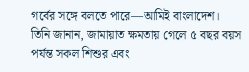গর্বের সঙ্গে বলতে পারে—আমিই বাংলাদেশ।
তিনি জানান, জামায়াত ক্ষমতায় গেলে ৫ বছর বয়স পর্যন্ত সকল শিশুর এবং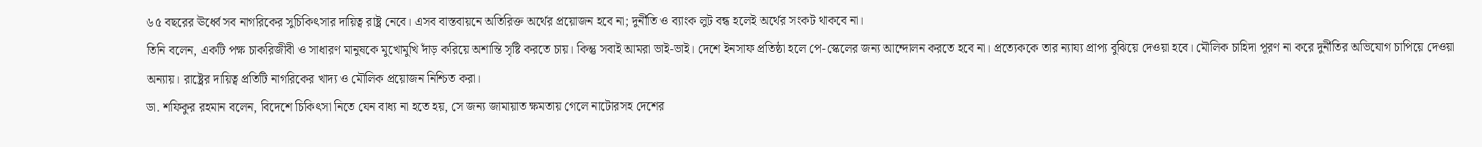৬৫ বছরের ঊর্ধ্বে সব নাগরিকের সুচিকিৎসার দায়িত্ব রাষ্ট্র নেবে। এসব বাস্তবায়নে অতিরিক্ত অর্থের প্রয়োজন হবে না; দুর্নীতি ও ব্যাংক লুট বন্ধ হলেই অর্থের সংকট থাকবে না।
তিনি বলেন, একটি পক্ষ চাকরিজীবী ও সাধারণ মানুষকে মুখোমুখি দাঁড় করিয়ে অশান্তি সৃষ্টি করতে চায়। কিন্তু সবাই আমরা ভাই-ভাই। দেশে ইনসাফ প্রতিষ্ঠা হলে পে-স্কেলের জন্য আন্দোলন করতে হবে না। প্রত্যেককে তার ন্যায্য প্রাপ্য বুঝিয়ে দেওয়া হবে। মৌলিক চাহিদা পূরণ না করে দুর্নীতির অভিযোগ চাপিয়ে দেওয়া অন্যায়। রাষ্ট্রের দায়িত্ব প্রতিটি নাগরিকের খাদ্য ও মৌলিক প্রয়োজন নিশ্চিত করা।
ডা. শফিকুর রহমান বলেন, বিদেশে চিকিৎসা নিতে যেন বাধ্য না হতে হয়, সে জন্য জামায়াত ক্ষমতায় গেলে নাটোরসহ দেশের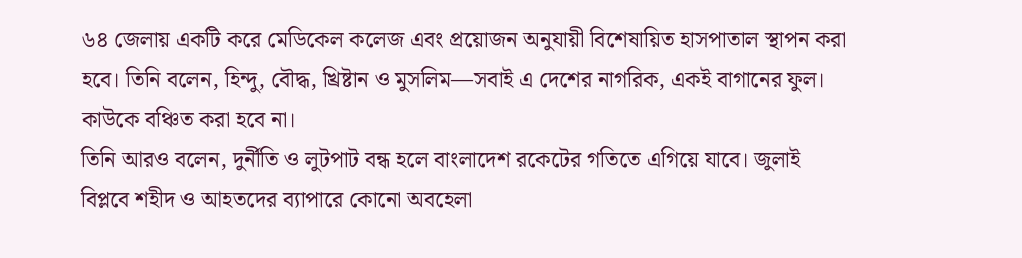৬৪ জেলায় একটি করে মেডিকেল কলেজ এবং প্রয়োজন অনুযায়ী বিশেষায়িত হাসপাতাল স্থাপন করা হবে। তিনি বলেন, হিন্দু, বৌদ্ধ, খ্রিষ্টান ও মুসলিম—সবাই এ দেশের নাগরিক, একই বাগানের ফুল। কাউকে বঞ্চিত করা হবে না।
তিনি আরও বলেন, দুর্নীতি ও লুটপাট বন্ধ হলে বাংলাদেশ রকেটের গতিতে এগিয়ে যাবে। জুলাই বিপ্লবে শহীদ ও আহতদের ব্যাপারে কোনো অবহেলা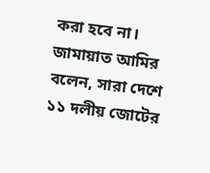করা হবে না।
জামায়াত আমির বলেন, সারা দেশে ১১ দলীয় জোটের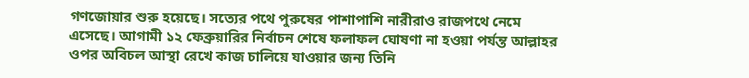গণজোয়ার শুরু হয়েছে। সত্যের পথে পুরুষের পাশাপাশি নারীরাও রাজপথে নেমে এসেছে। আগামী ১২ ফেব্রুয়ারির নির্বাচন শেষে ফলাফল ঘোষণা না হওয়া পর্যন্ত আল্লাহর ওপর অবিচল আস্থা রেখে কাজ চালিয়ে যাওয়ার জন্য তিনি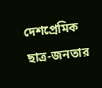দেশপ্রেমিক ছাত্র-জনতার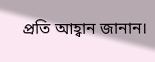প্রতি আহ্বান জানান।